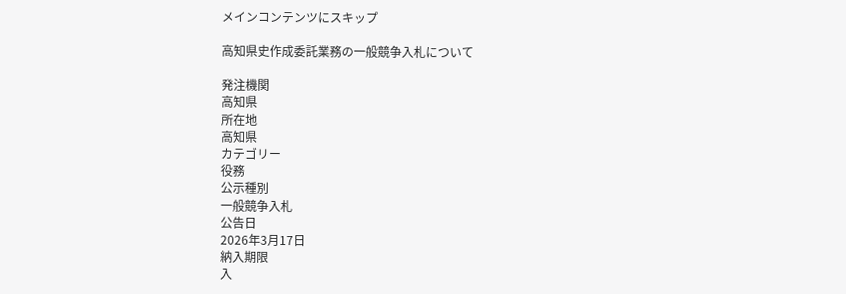メインコンテンツにスキップ

高知県史作成委託業務の一般競争入札について

発注機関
高知県
所在地
高知県
カテゴリー
役務
公示種別
一般競争入札
公告日
2026年3月17日
納入期限
入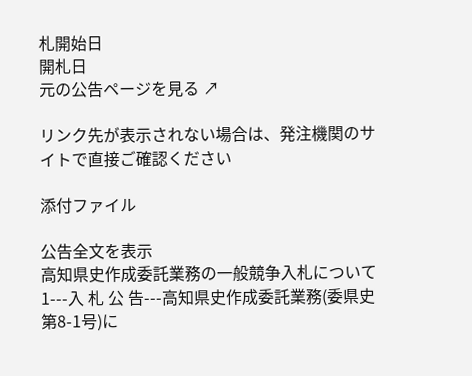札開始日
開札日
元の公告ページを見る ↗

リンク先が表示されない場合は、発注機関のサイトで直接ご確認ください

添付ファイル

公告全文を表示
高知県史作成委託業務の一般競争入札について 1---入 札 公 告---高知県史作成委託業務(委県史第8-1号)に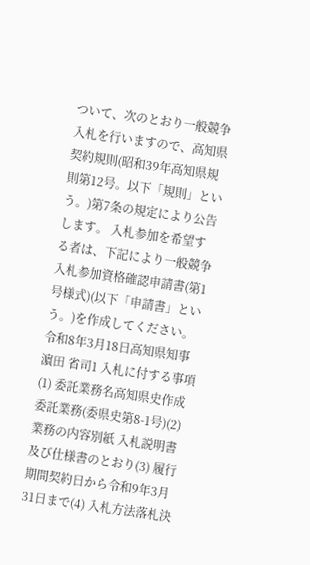ついて、次のとおり一般競争入札を行いますので、高知県契約規則(昭和39年高知県規則第12号。以下「規則」という。)第7条の規定により公告します。 入札参加を希望する者は、下記により一般競争入札参加資格確認申請書(第1号様式)(以下「申請書」という。)を作成してください。 令和8年3月18日高知県知事 濵田 省司1 入札に付する事項(1) 委託業務名高知県史作成委託業務(委県史第8-1号)(2) 業務の内容別紙 入札説明書及び仕様書のとおり(3) 履行期間契約日から令和9年3月31日まで(4) 入札方法落札決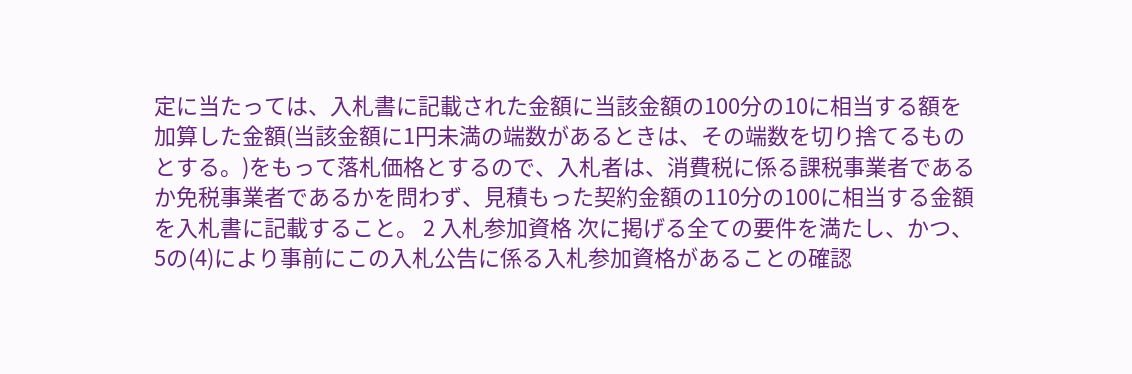定に当たっては、入札書に記載された金額に当該金額の100分の10に相当する額を加算した金額(当該金額に1円未満の端数があるときは、その端数を切り捨てるものとする。)をもって落札価格とするので、入札者は、消費税に係る課税事業者であるか免税事業者であるかを問わず、見積もった契約金額の110分の100に相当する金額を入札書に記載すること。 2 入札参加資格 次に掲げる全ての要件を満たし、かつ、5の(4)により事前にこの入札公告に係る入札参加資格があることの確認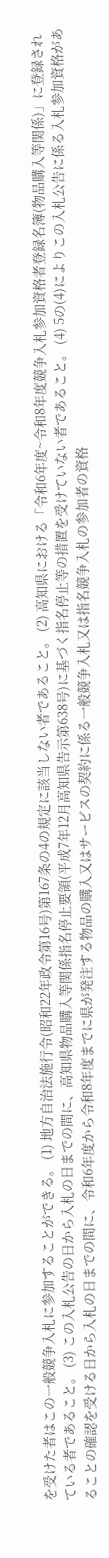を受けた者はこの一般競争入札に参加することができる。 (1) 地方自治法施行令(昭和22年政令第16号)第167条の4の規定に該当しない者であること。 (2) 高知県における「令和6年度~令和8年度競争入札参加資格者登録名簿(物品購入等関係)」に登録されている者であること。 (3) この入札公告の日から入札の日までの間に、高知県物品購入等関係指名停止要領(平成7年12月高知県告示第638号)に基づく指名停止等の措置を受けていない者であること。 (4) 5の(4)によりこの入札公告に係る入札参加資格があることの確認を受ける日から入札の日までの間に、令和6年度から令和8年度までに県が発注する物品の購入又はサービスの契約に係る一般競争入札又は指名競争入札の参加者の資格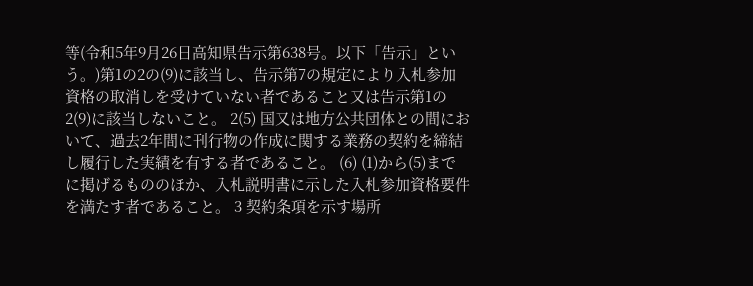等(令和5年9月26日高知県告示第638号。以下「告示」という。)第1の2の(9)に該当し、告示第7の規定により入札参加資格の取消しを受けていない者であること又は告示第1の2(9)に該当しないこと。 2(5) 国又は地方公共団体との間において、過去2年間に刊行物の作成に関する業務の契約を締結し履行した実績を有する者であること。 (6) (1)から(5)までに掲げるもののほか、入札説明書に示した入札参加資格要件を満たす者であること。 3 契約条項を示す場所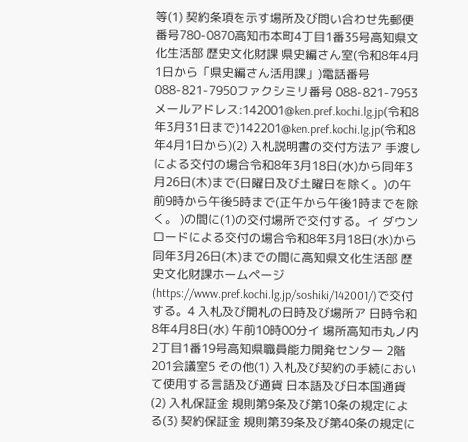等(1) 契約条項を示す場所及び問い合わせ先郵便番号780-0870高知市本町4丁目1番35号高知県文化生活部 歴史文化財課 県史編さん室(令和8年4月1日から「県史編さん活用課」)電話番号 088-821-7950ファクシミリ番号 088-821-7953メールアドレス:142001@ken.pref.kochi.lg.jp(令和8年3月31日まで)142201@ken.pref.kochi.lg.jp(令和8年4月1日から)(2) 入札説明書の交付方法ア 手渡しによる交付の場合令和8年3月18日(水)から同年3月26日(木)まで(日曜日及び土曜日を除く。)の午前9時から午後5時まで(正午から午後1時までを除く。 )の間に(1)の交付場所で交付する。イ ダウンロードによる交付の場合令和8年3月18日(水)から同年3月26日(木)までの間に高知県文化生活部 歴史文化財課ホームページ(https://www.pref.kochi.lg.jp/soshiki/142001/)で交付する。4 入札及び開札の日時及び場所ア 日時令和8年4月8日(水) 午前10時00分イ 場所高知市丸ノ内2丁目1番19号高知県職員能力開発センター 2階201会議室5 その他(1) 入札及び契約の手続において使用する言語及び通貨 日本語及び日本国通貨(2) 入札保証金 規則第9条及び第10条の規定による(3) 契約保証金 規則第39条及び第40条の規定に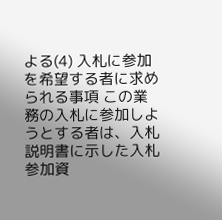よる(4) 入札に参加を希望する者に求められる事項 この業務の入札に参加しようとする者は、入札説明書に示した入札参加資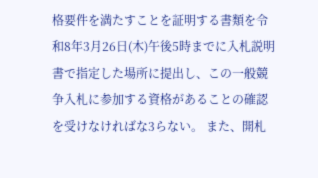格要件を満たすことを証明する書類を令和8年3月26日(木)午後5時までに入札説明書で指定した場所に提出し、この一般競争入札に参加する資格があることの確認を受けなければな3らない。 また、開札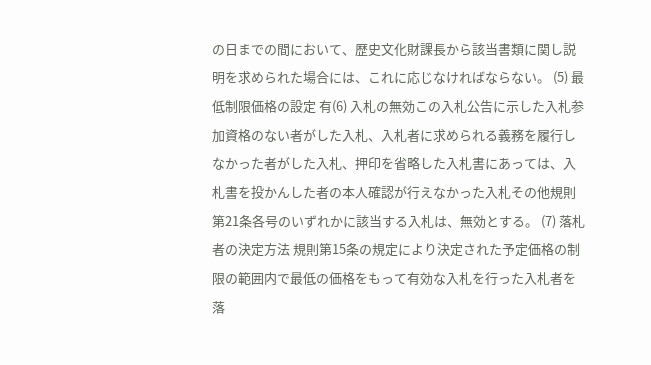の日までの間において、歴史文化財課長から該当書類に関し説明を求められた場合には、これに応じなければならない。 (5) 最低制限価格の設定 有(6) 入札の無効この入札公告に示した入札参加資格のない者がした入札、入札者に求められる義務を履行しなかった者がした入札、押印を省略した入札書にあっては、入札書を投かんした者の本人確認が行えなかった入札その他規則第21条各号のいずれかに該当する入札は、無効とする。 (7) 落札者の決定方法 規則第15条の規定により決定された予定価格の制限の範囲内で最低の価格をもって有効な入札を行った入札者を落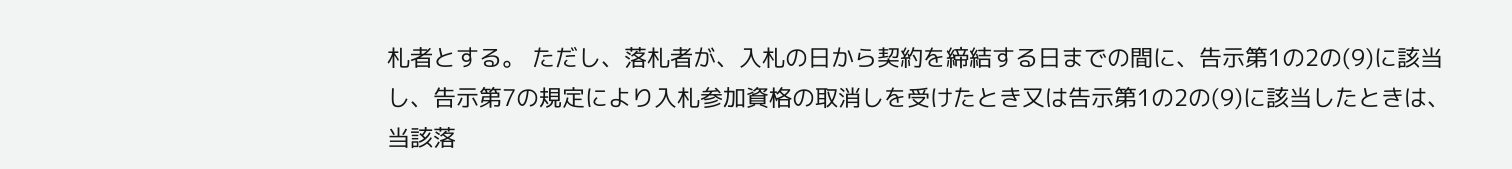札者とする。 ただし、落札者が、入札の日から契約を締結する日までの間に、告示第1の2の(9)に該当し、告示第7の規定により入札参加資格の取消しを受けたとき又は告示第1の2の(9)に該当したときは、当該落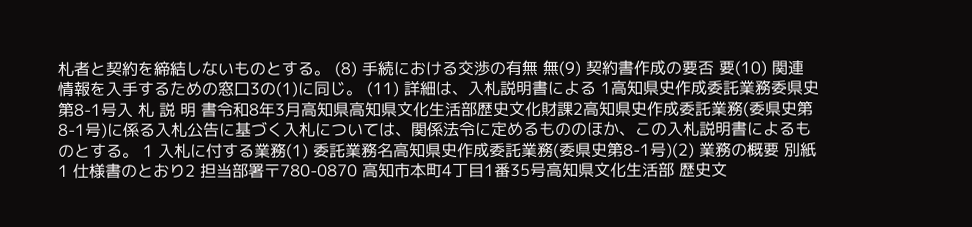札者と契約を締結しないものとする。 (8) 手続における交渉の有無 無(9) 契約書作成の要否 要(10) 関連情報を入手するための窓口3の(1)に同じ。 (11) 詳細は、入札説明書による 1高知県史作成委託業務委県史第8-1号入 札 説 明 書令和8年3月高知県高知県文化生活部歴史文化財課2高知県史作成委託業務(委県史第8-1号)に係る入札公告に基づく入札については、関係法令に定めるもののほか、この入札説明書によるものとする。 1 入札に付する業務(1) 委託業務名高知県史作成委託業務(委県史第8-1号)(2) 業務の概要 別紙1 仕様書のとおり2 担当部署〒780-0870 高知市本町4丁目1番35号高知県文化生活部 歴史文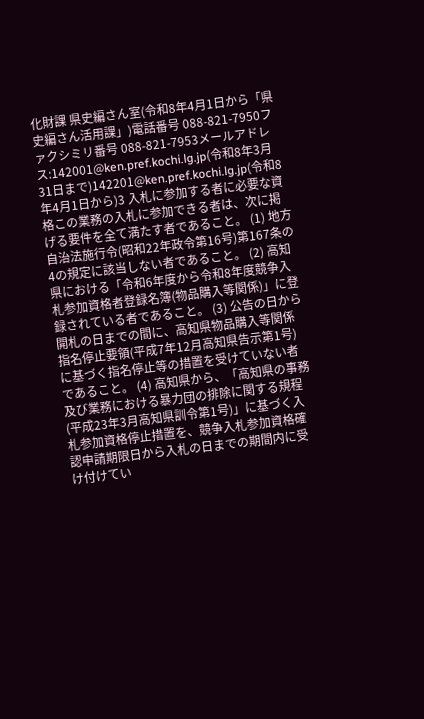化財課 県史編さん室(令和8年4月1日から「県史編さん活用課」)電話番号 088-821-7950ファクシミリ番号 088-821-7953メールアドレス:142001@ken.pref.kochi.lg.jp(令和8年3月31日まで)142201@ken.pref.kochi.lg.jp(令和8年4月1日から)3 入札に参加する者に必要な資格この業務の入札に参加できる者は、次に掲げる要件を全て満たす者であること。 (1) 地方自治法施行令(昭和22年政令第16号)第167条の4の規定に該当しない者であること。 (2) 高知県における「令和6年度から令和8年度競争入札参加資格者登録名簿(物品購入等関係)」に登録されている者であること。 (3) 公告の日から開札の日までの間に、高知県物品購入等関係指名停止要領(平成7年12月高知県告示第1号)に基づく指名停止等の措置を受けていない者であること。 (4) 高知県から、「高知県の事務及び業務における暴力団の排除に関する規程(平成23年3月高知県訓令第1号)」に基づく入札参加資格停止措置を、競争入札参加資格確認申請期限日から入札の日までの期間内に受け付けてい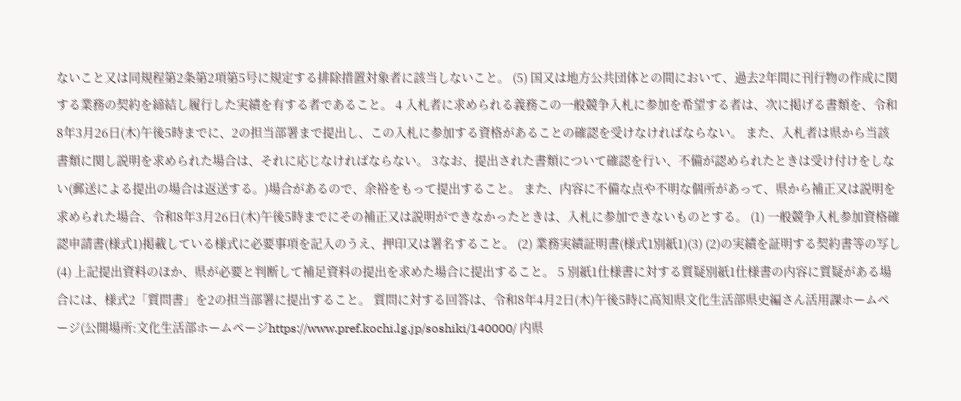ないこと又は同規程第2条第2項第5号に規定する排除措置対象者に該当しないこと。 (5) 国又は地方公共団体との間において、過去2年間に刊行物の作成に関する業務の契約を締結し履行した実績を有する者であること。 4 入札者に求められる義務この一般競争入札に参加を希望する者は、次に掲げる書類を、令和8年3月26日(木)午後5時までに、2の担当部署まで提出し、この入札に参加する資格があることの確認を受けなければならない。 また、入札者は県から当該書類に関し説明を求められた場合は、それに応じなければならない。 3なお、提出された書類について確認を行い、不備が認められたときは受け付けをしない(郵送による提出の場合は返送する。)場合があるので、余裕をもって提出すること。 また、内容に不備な点や不明な個所があって、県から補正又は説明を求められた場合、令和8年3月26日(木)午後5時までにその補正又は説明ができなかったときは、入札に参加できないものとする。 (1) 一般競争入札参加資格確認申請書(様式1)掲載している様式に必要事項を記入のうえ、押印又は署名すること。 (2) 業務実績証明書(様式1別紙1)(3) (2)の実績を証明する契約書等の写し(4) 上記提出資料のほか、県が必要と判断して補足資料の提出を求めた場合に提出すること。 5 別紙1仕様書に対する質疑別紙1仕様書の内容に質疑がある場合には、様式2「質問書」を2の担当部署に提出すること。 質問に対する回答は、令和8年4月2日(木)午後5時に高知県文化生活部県史編さん活用課ホームページ(公開場所:文化生活部ホームページhttps://www.pref.kochi.lg.jp/soshiki/140000/ 内県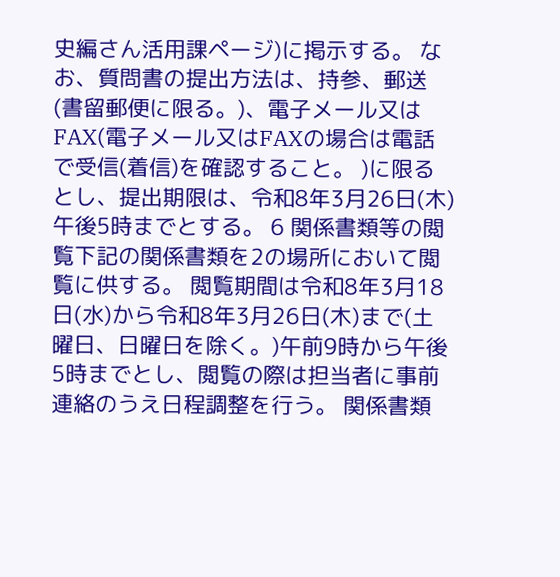史編さん活用課ページ)に掲示する。 なお、質問書の提出方法は、持参、郵送(書留郵便に限る。)、電子メール又はFAX(電子メール又はFAXの場合は電話で受信(着信)を確認すること。 )に限るとし、提出期限は、令和8年3月26日(木)午後5時までとする。 6 関係書類等の閲覧下記の関係書類を2の場所において閲覧に供する。 閲覧期間は令和8年3月18日(水)から令和8年3月26日(木)まで(土曜日、日曜日を除く。)午前9時から午後5時までとし、閲覧の際は担当者に事前連絡のうえ日程調整を行う。 関係書類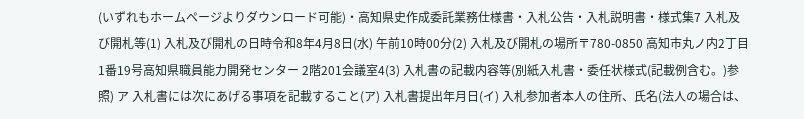(いずれもホームページよりダウンロード可能)・高知県史作成委託業務仕様書・入札公告・入札説明書・様式集7 入札及び開札等(1) 入札及び開札の日時令和8年4月8日(水) 午前10時00分(2) 入札及び開札の場所〒780-0850 高知市丸ノ内2丁目1番19号高知県職員能力開発センター 2階201会議室4(3) 入札書の記載内容等(別紙入札書・委任状様式(記載例含む。)参照) ア 入札書には次にあげる事項を記載すること(ア) 入札書提出年月日(イ) 入札参加者本人の住所、氏名(法人の場合は、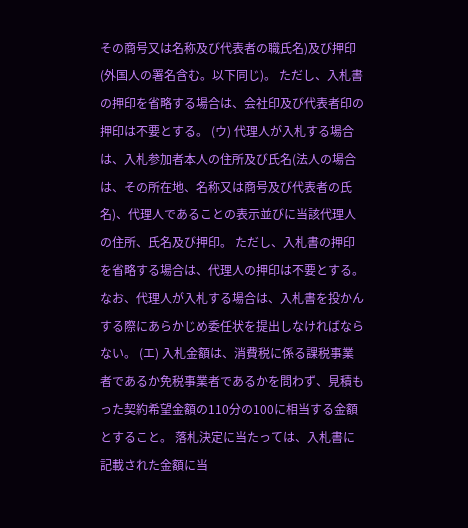その商号又は名称及び代表者の職氏名)及び押印(外国人の署名含む。以下同じ)。 ただし、入札書の押印を省略する場合は、会社印及び代表者印の押印は不要とする。 (ウ) 代理人が入札する場合は、入札参加者本人の住所及び氏名(法人の場合は、その所在地、名称又は商号及び代表者の氏名)、代理人であることの表示並びに当該代理人の住所、氏名及び押印。 ただし、入札書の押印を省略する場合は、代理人の押印は不要とする。 なお、代理人が入札する場合は、入札書を投かんする際にあらかじめ委任状を提出しなければならない。 (エ) 入札金額は、消費税に係る課税事業者であるか免税事業者であるかを問わず、見積もった契約希望金額の110分の100に相当する金額とすること。 落札決定に当たっては、入札書に記載された金額に当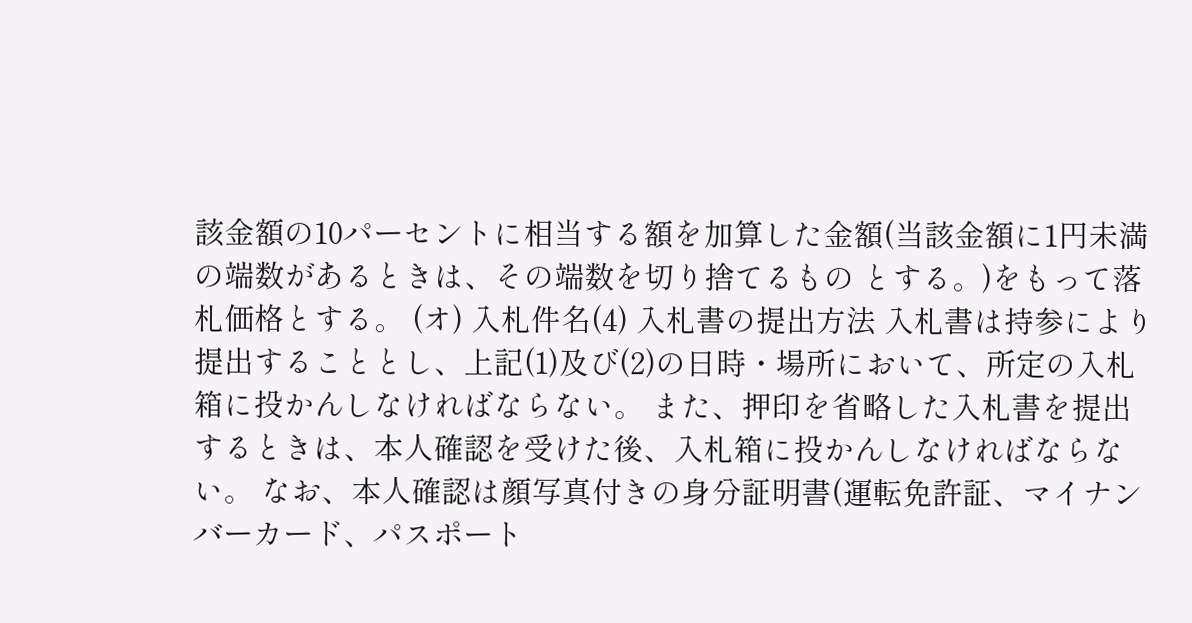該金額の10パーセントに相当する額を加算した金額(当該金額に1円未満の端数があるときは、その端数を切り捨てるもの とする。)をもって落札価格とする。 (オ) 入札件名(4) 入札書の提出方法 入札書は持参により提出することとし、上記(1)及び(2)の日時・場所において、所定の入札箱に投かんしなければならない。 また、押印を省略した入札書を提出するときは、本人確認を受けた後、入札箱に投かんしなければならない。 なお、本人確認は顔写真付きの身分証明書(運転免許証、マイナンバーカード、パスポート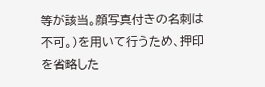等が該当。顔写真付きの名刺は不可。)を用いて行うため、押印を省略した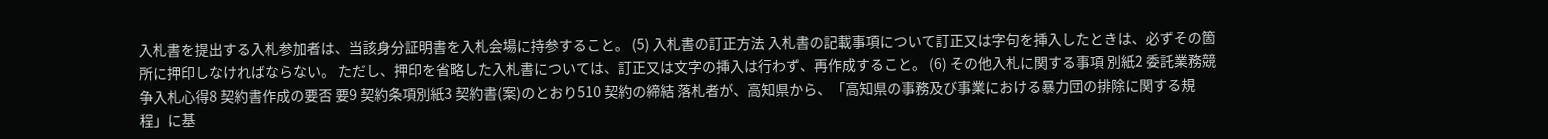入札書を提出する入札参加者は、当該身分証明書を入札会場に持参すること。 (5) 入札書の訂正方法 入札書の記載事項について訂正又は字句を挿入したときは、必ずその箇所に押印しなければならない。 ただし、押印を省略した入札書については、訂正又は文字の挿入は行わず、再作成すること。 (6) その他入札に関する事項 別紙2 委託業務競争入札心得8 契約書作成の要否 要9 契約条項別紙3 契約書(案)のとおり510 契約の締結 落札者が、高知県から、「高知県の事務及び事業における暴力団の排除に関する規程」に基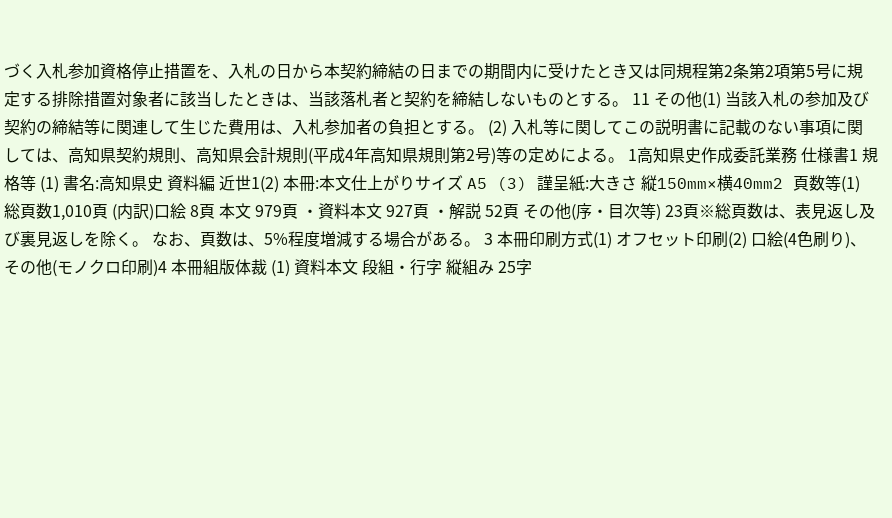づく入札参加資格停止措置を、入札の日から本契約締結の日までの期間内に受けたとき又は同規程第2条第2項第5号に規定する排除措置対象者に該当したときは、当該落札者と契約を締結しないものとする。 11 その他(1) 当該入札の参加及び契約の締結等に関連して生じた費用は、入札参加者の負担とする。 (2) 入札等に関してこの説明書に記載のない事項に関しては、高知県契約規則、高知県会計規則(平成4年高知県規則第2号)等の定めによる。 1高知県史作成委託業務 仕様書1 規格等 (1) 書名:高知県史 資料編 近世1(2) 本冊:本文仕上がりサイズ A5 (3) 謹呈紙:大きさ 縦150mm×横40mm2 頁数等(1) 総頁数1,010頁 (内訳)口絵 8頁 本文 979頁 ・資料本文 927頁 ・解説 52頁 その他(序・目次等) 23頁※総頁数は、表見返し及び裏見返しを除く。 なお、頁数は、5%程度増減する場合がある。 3 本冊印刷方式(1) オフセット印刷(2) 口絵(4色刷り)、その他(モノクロ印刷)4 本冊組版体裁 (1) 資料本文 段組・行字 縦組み 25字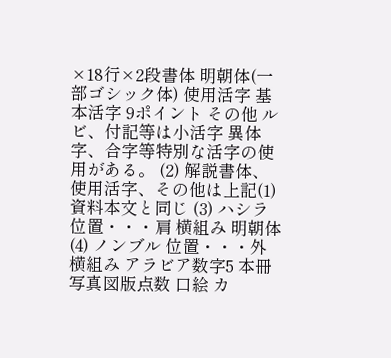×18行×2段書体 明朝体(一部ゴシック体) 使用活字 基本活字 9ポイント その他 ルビ、付記等は小活字 異体字、合字等特別な活字の使用がある。 (2) 解説書体、使用活字、その他は上記(1)資料本文と同じ (3) ハシラ 位置・・・肩 横組み 明朝体 (4) ノンブル 位置・・・外 横組み アラビア数字5 本冊写真図版点数 口絵 カ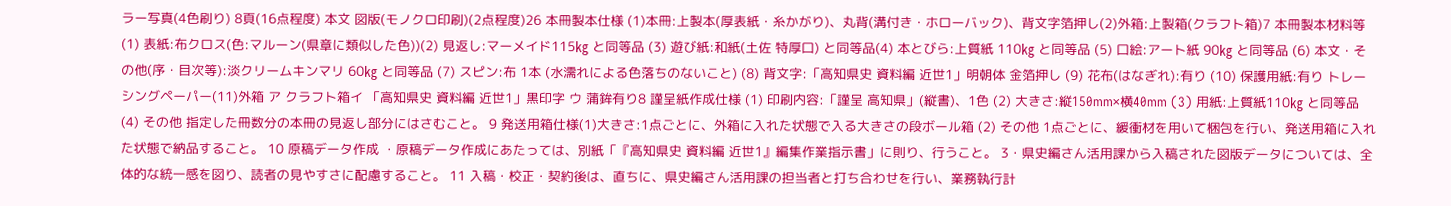ラー写真(4色刷り) 8頁(16点程度) 本文 図版(モノクロ印刷)(2点程度)26 本冊製本仕様 (1)本冊:上製本(厚表紙・糸かがり)、丸背(溝付き・ホローバック)、背文字箔押し(2)外箱:上製箱(クラフト箱)7 本冊製本材料等 (1) 表紙:布クロス(色:マルーン(県章に類似した色))(2) 見返し:マーメイド115㎏ と同等品 (3) 遊び紙:和紙(土佐 特厚口) と同等品(4) 本とびら:上質紙 110㎏ と同等品 (5) 口絵:アート紙 90㎏ と同等品 (6) 本文・その他(序・目次等):淡クリームキンマリ 60㎏ と同等品 (7) スピン:布 1本 (水濡れによる色落ちのないこと) (8) 背文字:「高知県史 資料編 近世1」明朝体 金箔押し (9) 花布(はなぎれ):有り (10) 保護用紙:有り トレーシングペーパー(11)外箱 ア クラフト箱イ 「高知県史 資料編 近世1」黒印字 ウ 蒲鉾有り8 謹呈紙作成仕様 (1) 印刷内容:「謹呈 高知県」(縦書)、1色 (2) 大きさ:縦150mm×横40mm (3) 用紙:上質紙110㎏ と同等品 (4) その他 指定した冊数分の本冊の見返し部分にはさむこと。 9 発送用箱仕様(1)大きさ:1点ごとに、外箱に入れた状態で入る大きさの段ボール箱 (2) その他 1点ごとに、緩衝材を用いて梱包を行い、発送用箱に入れた状態で納品すること。 10 原稿データ作成 ・原稿データ作成にあたっては、別紙「『高知県史 資料編 近世1』編集作業指示書」に則り、行うこと。 3・県史編さん活用課から入稿された図版データについては、全体的な統一感を図り、読者の見やすさに配慮すること。 11 入稿・校正・契約後は、直ちに、県史編さん活用課の担当者と打ち合わせを行い、業務執行計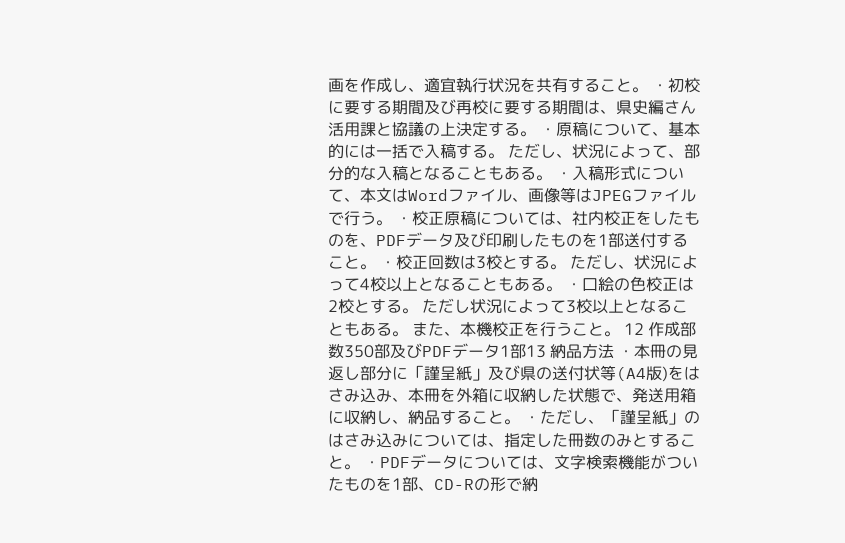画を作成し、適宜執行状況を共有すること。 ・初校に要する期間及び再校に要する期間は、県史編さん活用課と協議の上決定する。 ・原稿について、基本的には一括で入稿する。 ただし、状況によって、部分的な入稿となることもある。 ・入稿形式について、本文はWordファイル、画像等はJPEGファイルで行う。 ・校正原稿については、社内校正をしたものを、PDFデータ及び印刷したものを1部送付すること。 ・校正回数は3校とする。 ただし、状況によって4校以上となることもある。 ・口絵の色校正は2校とする。 ただし状況によって3校以上となることもある。 また、本機校正を行うこと。 12 作成部数350部及びPDFデータ1部13 納品方法 ・本冊の見返し部分に「謹呈紙」及び県の送付状等(A4版)をはさみ込み、本冊を外箱に収納した状態で、発送用箱に収納し、納品すること。 ・ただし、「謹呈紙」のはさみ込みについては、指定した冊数のみとすること。 ・PDFデータについては、文字検索機能がついたものを1部、CD-Rの形で納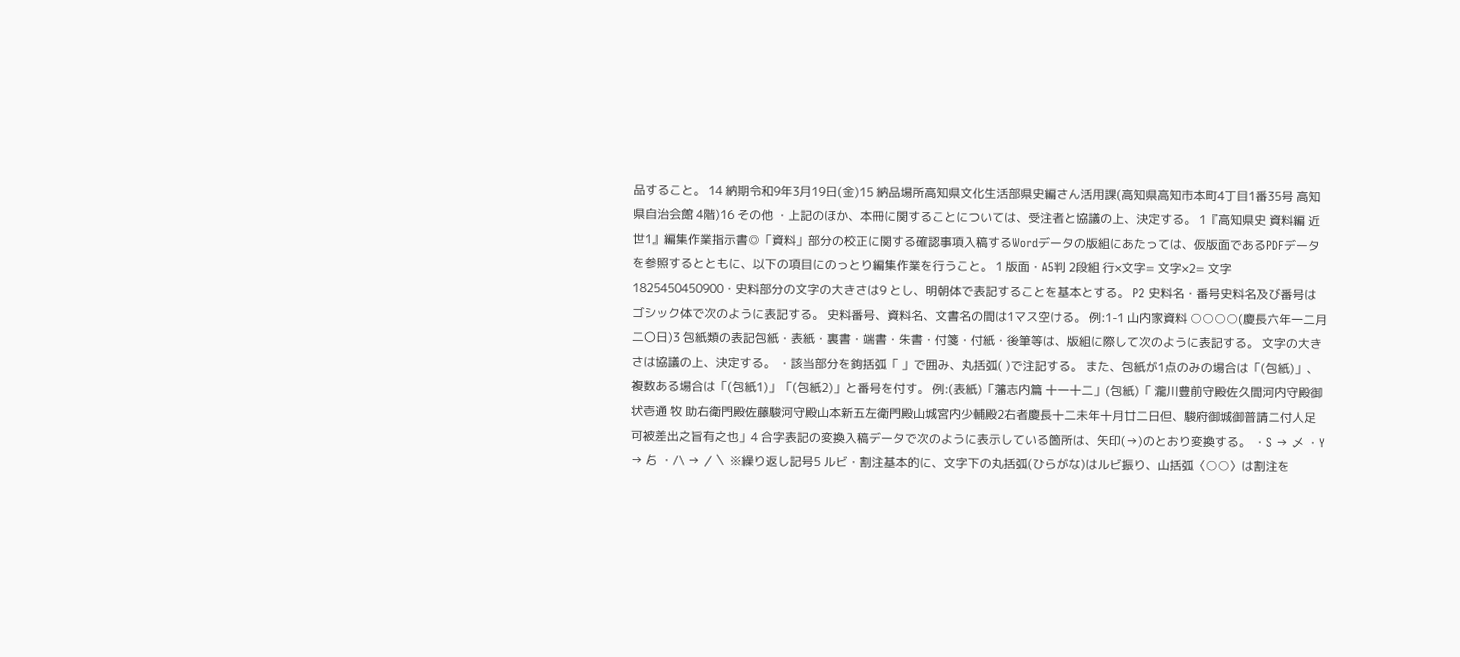品すること。 14 納期令和9年3月19日(金)15 納品場所高知県文化生活部県史編さん活用課(高知県高知市本町4丁目1番35号 高知県自治会館 4階)16 その他 ・上記のほか、本冊に関することについては、受注者と協議の上、決定する。 1『高知県史 資料編 近世1』編集作業指示書◎「資料」部分の校正に関する確認事項入稿するWordデータの版組にあたっては、仮版面であるPDFデータを参照するとともに、以下の項目にのっとり編集作業を行うこと。 1 版面・A5判 2段組 行×文字= 文字×2= 文字1825450450900・史料部分の文字の大きさは9 とし、明朝体で表記することを基本とする。 P2 史料名・番号史料名及び番号はゴシック体で次のように表記する。 史料番号、資料名、文書名の間は1マス空ける。 例:1-1 山内家資料 ○○○○(慶長六年一二月二〇日)3 包紙類の表記包紙・表紙・裏書・端書・朱書・付箋・付紙・後筆等は、版組に際して次のように表記する。 文字の大きさは協議の上、決定する。 ・該当部分を鉤括弧「 」で囲み、丸括弧( )で注記する。 また、包紙が1点のみの場合は「(包紙)」、複数ある場合は「(包紙1)」「(包紙2)」と番号を付す。 例:(表紙)「藩志内篇 十一十二」(包紙)「 瀧川豊前守殿佐久間河内守殿御状壱通 牧 助右衛門殿佐藤駿河守殿山本新五左衛門殿山城宮内少輔殿2右者慶長十二未年十月廿二日但、駿府御城御普請ニ付人足可被差出之旨有之也」4 合字表記の変換入稿データで次のように表示している箇所は、矢印(→)のとおり変換する。 ・S → 乄 ・Y → ゟ ・/\ → 〳〵 ※繰り返し記号5 ルビ・割注基本的に、文字下の丸括弧(ひらがな)はルビ振り、山括弧〈○○〉は割注を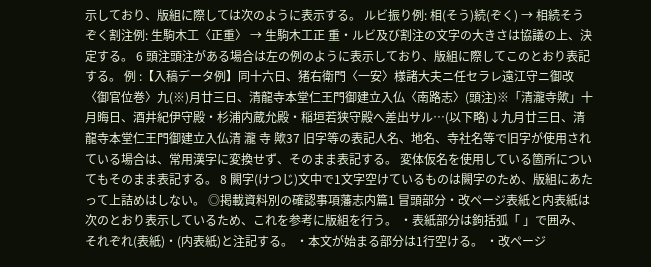示しており、版組に際しては次のように表示する。 ルビ振り例: 相(そう)続(ぞく) → 相続そうぞく割注例: 生駒木工〈正重〉 → 生駒木工正 重・ルビ及び割注の文字の大きさは協議の上、決定する。 6 頭注頭注がある場合は左の例のように表示しており、版組に際してこのとおり表記する。 例 :【入稿データ例】同十六日、猪右衛門〈一安〉様諸大夫ニ任セラレ遠江守ニ御改〈御官位巻〉九(※)月廿三日、清龍寺本堂仁王門御建立入仏〈南路志〉(頭注)※「清瀧寺歟」十月晦日、酒井紀伊守殿・杉浦内蔵允殿・稲垣若狭守殿へ差出サル…(以下略)↓九月廿三日、清龍寺本堂仁王門御建立入仏清 瀧 寺 歟37 旧字等の表記人名、地名、寺社名等で旧字が使用されている場合は、常用漢字に変換せず、そのまま表記する。 変体仮名を使用している箇所についてもそのまま表記する。 8 闕字(けつじ)文中で1文字空けているものは闕字のため、版組にあたって上詰めはしない。 ◎掲載資料別の確認事項藩志内篇1 冒頭部分・改ページ表紙と内表紙は次のとおり表示しているため、これを参考に版組を行う。 ・表紙部分は鉤括弧「 」で囲み、それぞれ(表紙)・(内表紙)と注記する。 ・本文が始まる部分は1行空ける。 ・改ページ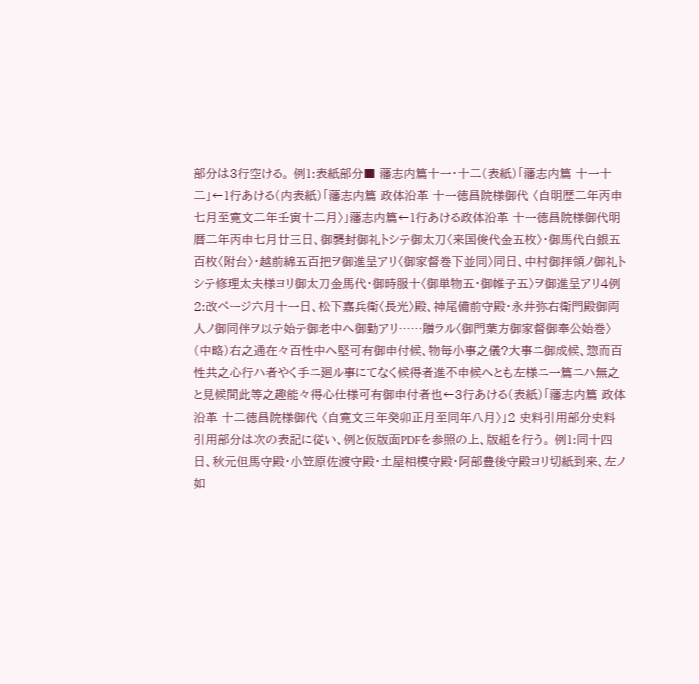部分は3行空ける。 例1:表紙部分■ 藩志内篇十一・十二(表紙)「藩志内篇 十一十二」←1行あける(内表紙)「藩志内篇 政体沿革 十一徳昌院様御代 〈自明歴二年丙申七月至寛文二年壬寅十二月〉」藩志内篇←1行あける政体沿革 十一徳昌院様御代明暦二年丙申七月廿三日、御襲封御礼トシテ御太刀〈来国俊代金五枚〉・御馬代白銀五百枚〈附台〉・越前綿五百把ヲ御進呈アリ〈御家督巻下並同〉同日、中村御拝領ノ御礼トシテ修理太夫様ヨリ御太刀金馬代・御時服十〈御単物五・御帷子五〉ヲ御進呈アリ4例2:改ページ六月十一日、松下嘉兵衛〈長光〉殿、神尾備前守殿・永井弥右衛門殿御両人ノ御同伴ヲ以テ始テ御老中へ御勤アリ……贈ラル〈御門葉方御家督御奉公始巻〉(中略)右之通在々百性中へ堅可有御申付候、物毎小事之儀?大事ニ御成候、惣而百性共之心行ハ者やく手ニ廻ル事にてなく候得者進不申候へとも左様ニ一篇ニハ無之と見候間此等之趣能々得心仕様可有御申付者也←3行あける(表紙)「藩志内篇 政体沿革 十二徳昌院様御代 〈自寛文三年癸卯正月至同年八月〉」2 史料引用部分史料引用部分は次の表記に従い、例と仮版面PDFを参照の上、版組を行う。 例1:同十四日、秋元但馬守殿・小笠原佐渡守殿・土屋相模守殿・阿部豊後守殿ヨリ切紙到来、左ノ如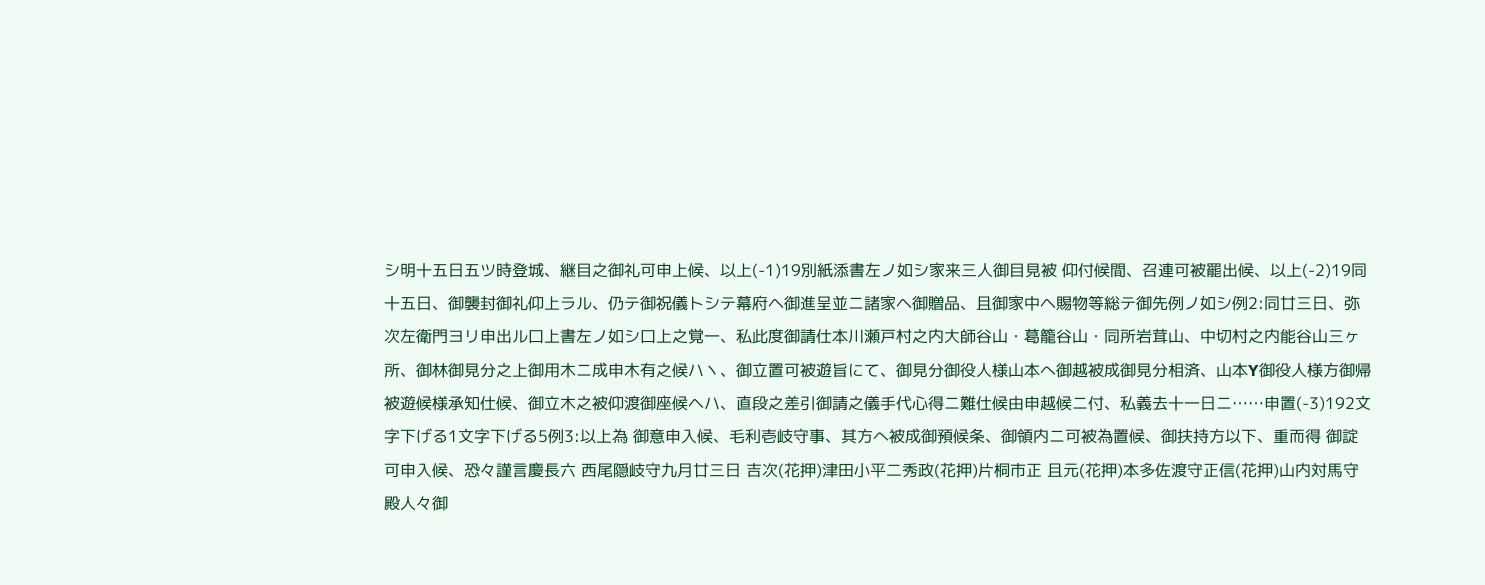シ明十五日五ツ時登城、継目之御礼可申上候、以上(-1)19別紙添書左ノ如シ家来三人御目見被 仰付候間、召連可被罷出候、以上(-2)19同十五日、御襲封御礼仰上ラル、仍テ御祝儀トシテ幕府ヘ御進呈並ニ諸家ヘ御贈品、且御家中ヘ賜物等総テ御先例ノ如シ例2:同廿三日、弥次左衛門ヨリ申出ル口上書左ノ如シ口上之覚一、私此度御請仕本川瀬戸村之内大師谷山・葛籠谷山・同所岩茸山、中切村之内能谷山三ヶ所、御林御見分之上御用木ニ成申木有之候ハヽ、御立置可被遊旨にて、御見分御役人様山本へ御越被成御見分相済、山本Y御役人様方御帰被遊候様承知仕候、御立木之被仰渡御座候ヘハ、直段之差引御請之儀手代心得ニ難仕候由申越候ニ付、私義去十一日ニ……申置(-3)192文字下げる1文字下げる5例3:以上為 御意申入候、毛利壱岐守事、其方へ被成御預候条、御領内ニ可被為置候、御扶持方以下、重而得 御諚可申入候、恐々謹言慶長六 西尾隠岐守九月廿三日 吉次(花押)津田小平二秀政(花押)片桐市正 且元(花押)本多佐渡守正信(花押)山内対馬守殿人々御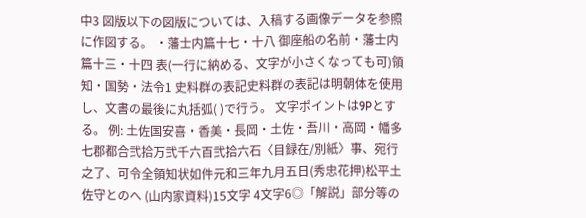中3 図版以下の図版については、入稿する画像データを参照に作図する。 ・藩士内篇十七・十八 御座船の名前・藩士内篇十三・十四 表(一行に納める、文字が小さくなっても可)領知・国勢・法令1 史料群の表記史料群の表記は明朝体を使用し、文書の最後に丸括弧( )で行う。 文字ポイントは9Pとする。 例: 土佐国安喜・香美・長岡・土佐・吾川・高岡・幡多七郡都合弐拾万弐千六百弐拾六石〈目録在/別紙〉事、宛行之了、可令全領知状如件元和三年九月五日(秀忠花押)松平土佐守とのへ (山内家資料)15文字 4文字6◎「解説」部分等の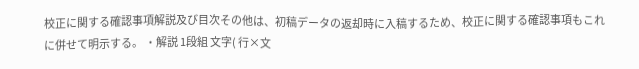校正に関する確認事項解説及び目次その他は、初稿データの返却時に入稿するため、校正に関する確認事項もこれに併せて明示する。 ・解説 1段組 文字( 行×文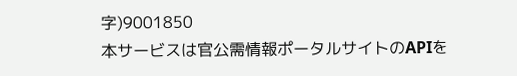字)9001850
本サービスは官公需情報ポータルサイトのAPIを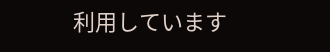利用しています